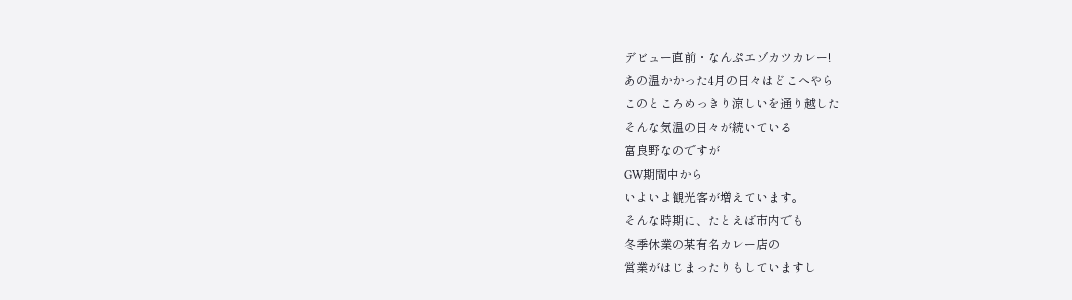デビュー直前・なんぷエゾカツカレー!
あの温かかった4月の日々はどこへやら
このところめっきり涼しいを通り越した
そんな気温の日々が続いている
富良野なのですが
GW期間中から
いよいよ観光客が増えています。
そんな時期に、たとえば市内でも
冬季休業の某有名カレー店の
営業がはじまったりもしていますし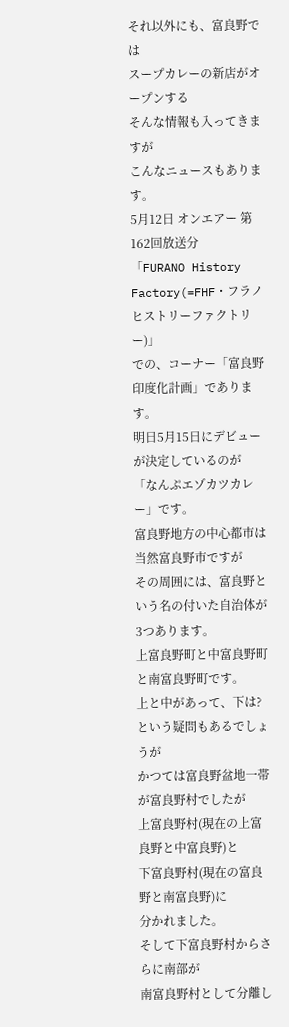それ以外にも、富良野では
スープカレーの新店がオープンする
そんな情報も入ってきますが
こんなニュースもあります。
5月12日 オンエアー 第162回放送分
「FURANO History Factory(=FHF・フラノヒストリーファクトリー)」
での、コーナー「富良野印度化計画」であります。
明日5月15日にデビューが決定しているのが
「なんぷエゾカツカレー」です。
富良野地方の中心都市は
当然富良野市ですが
その周囲には、富良野という名の付いた自治体が
3つあります。
上富良野町と中富良野町と南富良野町です。
上と中があって、下は?
という疑問もあるでしょうが
かつては富良野盆地一帯が富良野村でしたが
上富良野村(現在の上富良野と中富良野)と
下富良野村(現在の富良野と南富良野)に
分かれました。
そして下富良野村からさらに南部が
南富良野村として分離し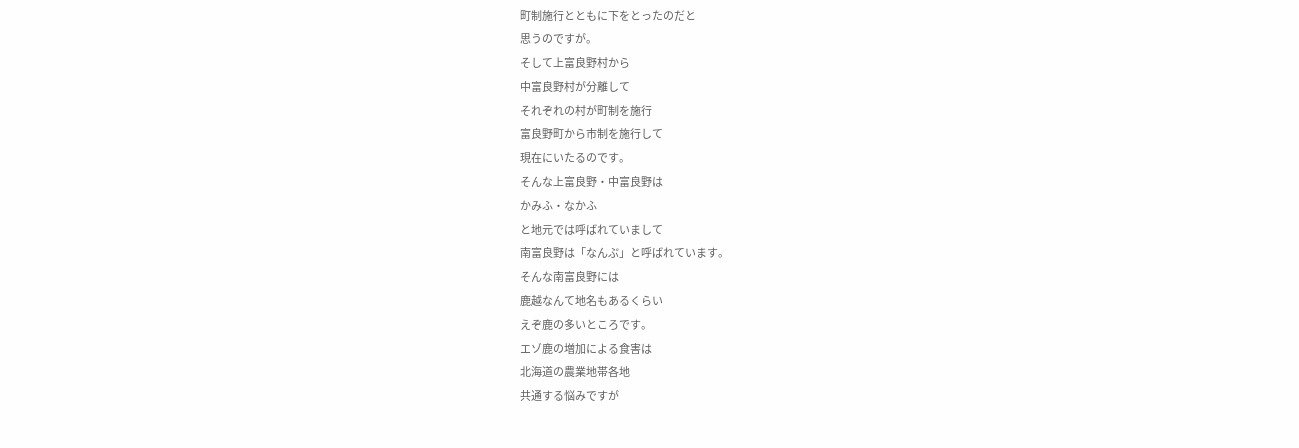町制施行とともに下をとったのだと
思うのですが。
そして上富良野村から
中富良野村が分離して
それぞれの村が町制を施行
富良野町から市制を施行して
現在にいたるのです。
そんな上富良野・中富良野は
かみふ・なかふ
と地元では呼ばれていまして
南富良野は「なんぷ」と呼ばれています。
そんな南富良野には
鹿越なんて地名もあるくらい
えぞ鹿の多いところです。
エゾ鹿の増加による食害は
北海道の農業地帯各地
共通する悩みですが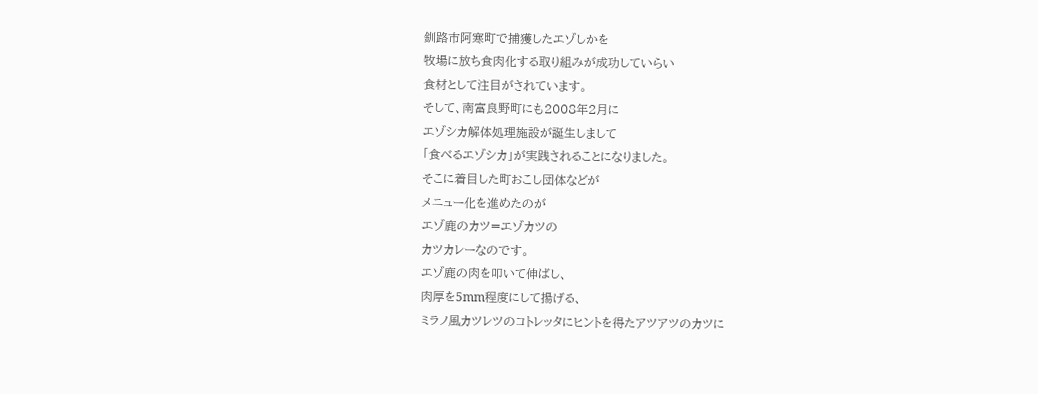釧路市阿寒町で捕獲したエゾしかを
牧場に放ち食肉化する取り組みが成功していらい
食材として注目がされています。
そして、南富良野町にも2008年2月に
エゾシカ解体処理施設が誕生しまして
「食べるエゾシカ」が実践されることになりました。
そこに着目した町おこし団体などが
メニュー化を進めたのが
エゾ鹿のカツ=エゾカツの
カツカレーなのです。
エゾ鹿の肉を叩いて伸ばし、
肉厚を5mm程度にして揚げる、
ミラノ風カツレツのコトレッタにヒントを得たアツアツのカツに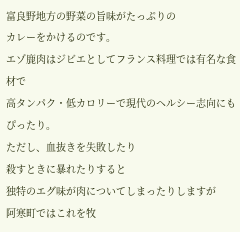富良野地方の野菜の旨味がたっぷりの
カレーをかけるのです。
エゾ鹿肉はジビエとしてフランス料理では有名な食材で
高タンパク・低カロリーで現代のヘルシー志向にもぴったり。
ただし、血抜きを失敗したり
殺すときに暴れたりすると
独特のエグ味が肉についてしまったりしますが
阿寒町ではこれを牧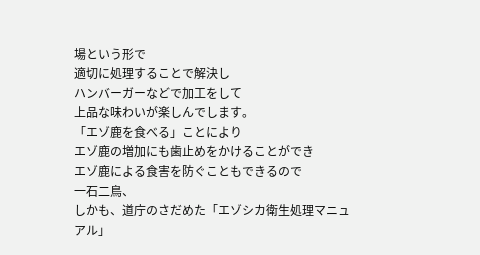場という形で
適切に処理することで解決し
ハンバーガーなどで加工をして
上品な味わいが楽しんでします。
「エゾ鹿を食べる」ことにより
エゾ鹿の増加にも歯止めをかけることができ
エゾ鹿による食害を防ぐこともできるので
一石二鳥、
しかも、道庁のさだめた「エゾシカ衛生処理マニュアル」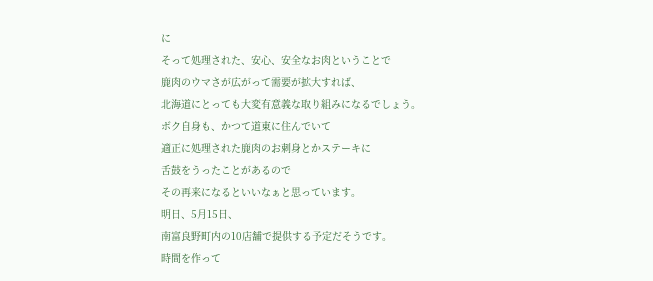に
そって処理された、安心、安全なお肉ということで
鹿肉のウマさが広がって需要が拡大すれば、
北海道にとっても大変有意義な取り組みになるでしょう。
ボク自身も、かつて道東に住んでいて
適正に処理された鹿肉のお刺身とかステーキに
舌鼓をうったことがあるので
その再来になるといいなぁと思っています。
明日、5月15日、
南富良野町内の10店舗で提供する予定だそうです。
時間を作って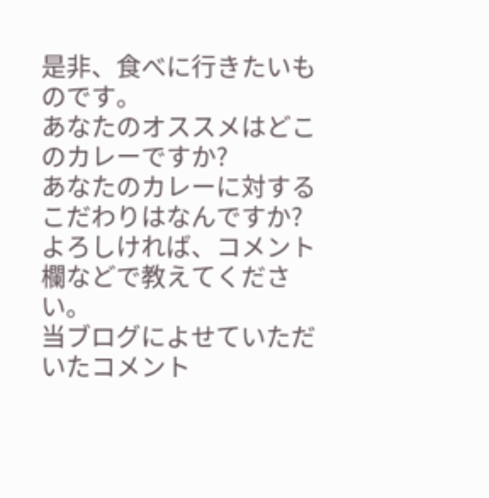是非、食べに行きたいものです。
あなたのオススメはどこのカレーですか?
あなたのカレーに対するこだわりはなんですか?
よろしければ、コメント欄などで教えてください。
当ブログによせていただいたコメント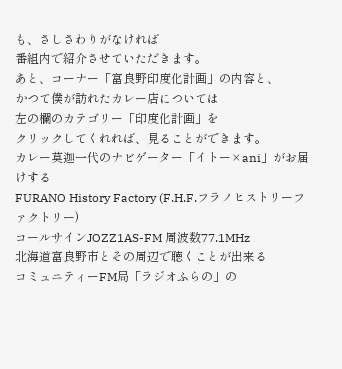も、さしさわりがなければ
番組内で紹介させていただきます。
あと、コーナー「富良野印度化計画」の内容と、
かつて僕が訪れたカレー店については
左の欄のカテゴリー「印度化計画」を
クリックしてくれれば、見ることができます。
カレー莫迦一代のナビゲーター「イトー×ani」がお届けする
FURANO History Factory (F.H.F.フラノヒストリーファクトリー)
コールサインJOZZ1AS-FM 周波数77.1MHz
北海道富良野市とその周辺で聴くことが出来る
コミュニティーFM局「ラジオふらの」の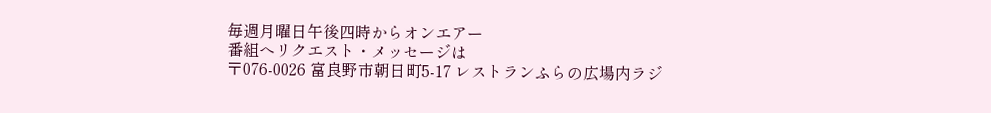毎週月曜日午後四時からオンエアー
番組へリクエスト・メッセージは
〒076-0026 富良野市朝日町5-17 レストランふらの広場内ラジ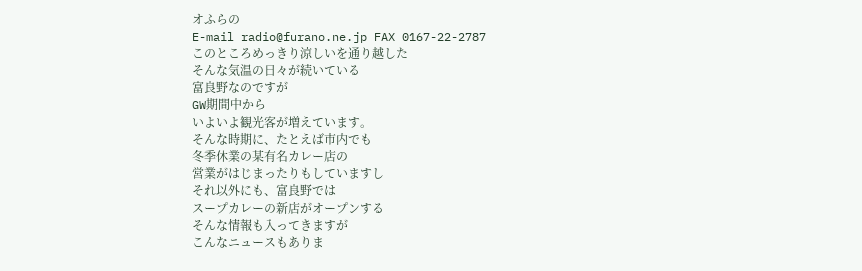オふらの
E-mail radio@furano.ne.jp FAX 0167-22-2787
このところめっきり涼しいを通り越した
そんな気温の日々が続いている
富良野なのですが
GW期間中から
いよいよ観光客が増えています。
そんな時期に、たとえば市内でも
冬季休業の某有名カレー店の
営業がはじまったりもしていますし
それ以外にも、富良野では
スープカレーの新店がオープンする
そんな情報も入ってきますが
こんなニュースもありま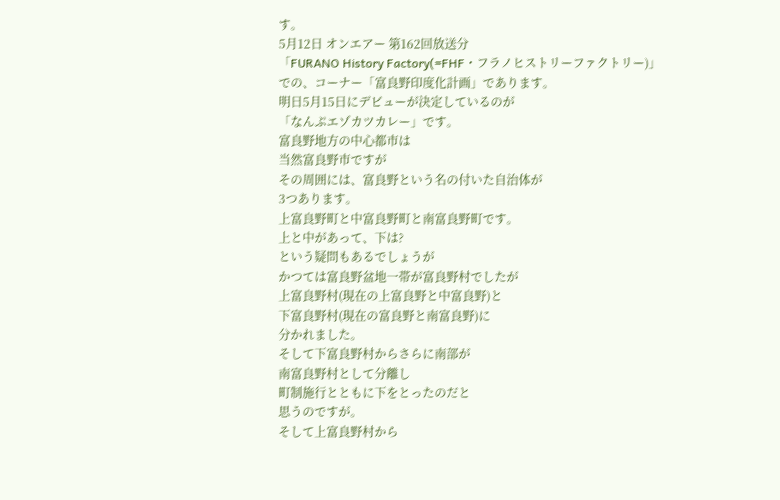す。
5月12日 オンエアー 第162回放送分
「FURANO History Factory(=FHF・フラノヒストリーファクトリー)」
での、コーナー「富良野印度化計画」であります。
明日5月15日にデビューが決定しているのが
「なんぷエゾカツカレー」です。
富良野地方の中心都市は
当然富良野市ですが
その周囲には、富良野という名の付いた自治体が
3つあります。
上富良野町と中富良野町と南富良野町です。
上と中があって、下は?
という疑問もあるでしょうが
かつては富良野盆地一帯が富良野村でしたが
上富良野村(現在の上富良野と中富良野)と
下富良野村(現在の富良野と南富良野)に
分かれました。
そして下富良野村からさらに南部が
南富良野村として分離し
町制施行とともに下をとったのだと
思うのですが。
そして上富良野村から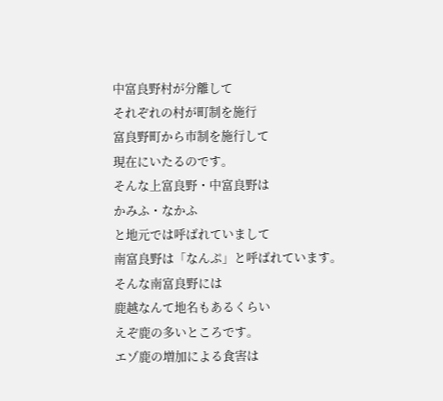中富良野村が分離して
それぞれの村が町制を施行
富良野町から市制を施行して
現在にいたるのです。
そんな上富良野・中富良野は
かみふ・なかふ
と地元では呼ばれていまして
南富良野は「なんぷ」と呼ばれています。
そんな南富良野には
鹿越なんて地名もあるくらい
えぞ鹿の多いところです。
エゾ鹿の増加による食害は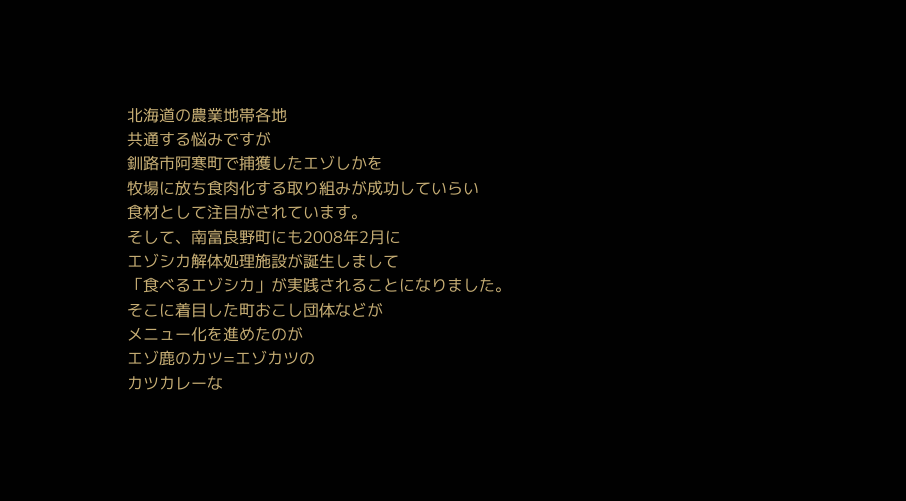北海道の農業地帯各地
共通する悩みですが
釧路市阿寒町で捕獲したエゾしかを
牧場に放ち食肉化する取り組みが成功していらい
食材として注目がされています。
そして、南富良野町にも2008年2月に
エゾシカ解体処理施設が誕生しまして
「食べるエゾシカ」が実践されることになりました。
そこに着目した町おこし団体などが
メニュー化を進めたのが
エゾ鹿のカツ=エゾカツの
カツカレーな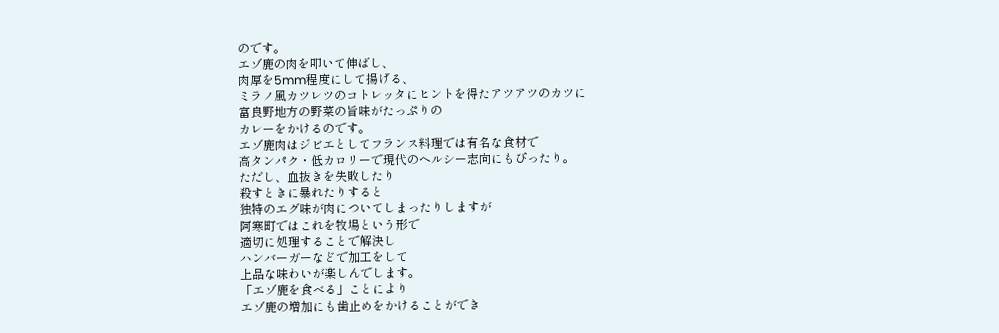のです。
エゾ鹿の肉を叩いて伸ばし、
肉厚を5mm程度にして揚げる、
ミラノ風カツレツのコトレッタにヒントを得たアツアツのカツに
富良野地方の野菜の旨味がたっぷりの
カレーをかけるのです。
エゾ鹿肉はジビエとしてフランス料理では有名な食材で
高タンパク・低カロリーで現代のヘルシー志向にもぴったり。
ただし、血抜きを失敗したり
殺すときに暴れたりすると
独特のエグ味が肉についてしまったりしますが
阿寒町ではこれを牧場という形で
適切に処理することで解決し
ハンバーガーなどで加工をして
上品な味わいが楽しんでします。
「エゾ鹿を食べる」ことにより
エゾ鹿の増加にも歯止めをかけることができ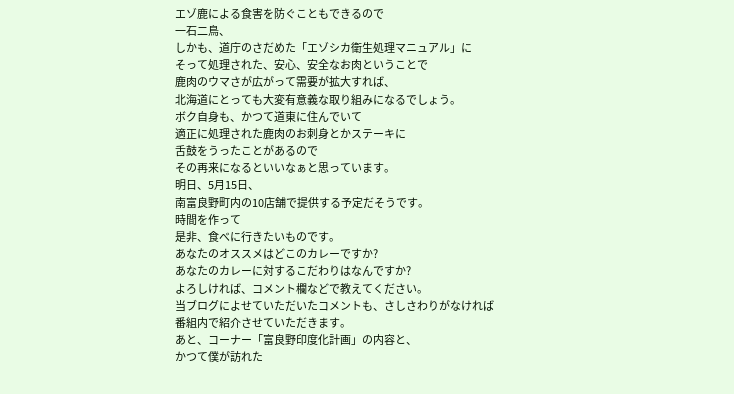エゾ鹿による食害を防ぐこともできるので
一石二鳥、
しかも、道庁のさだめた「エゾシカ衛生処理マニュアル」に
そって処理された、安心、安全なお肉ということで
鹿肉のウマさが広がって需要が拡大すれば、
北海道にとっても大変有意義な取り組みになるでしょう。
ボク自身も、かつて道東に住んでいて
適正に処理された鹿肉のお刺身とかステーキに
舌鼓をうったことがあるので
その再来になるといいなぁと思っています。
明日、5月15日、
南富良野町内の10店舗で提供する予定だそうです。
時間を作って
是非、食べに行きたいものです。
あなたのオススメはどこのカレーですか?
あなたのカレーに対するこだわりはなんですか?
よろしければ、コメント欄などで教えてください。
当ブログによせていただいたコメントも、さしさわりがなければ
番組内で紹介させていただきます。
あと、コーナー「富良野印度化計画」の内容と、
かつて僕が訪れた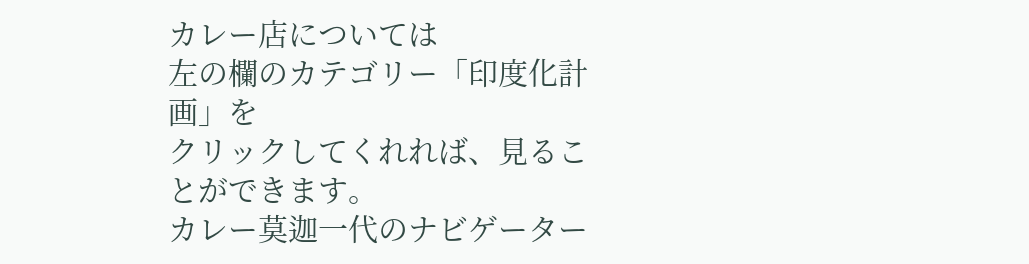カレー店については
左の欄のカテゴリー「印度化計画」を
クリックしてくれれば、見ることができます。
カレー莫迦一代のナビゲーター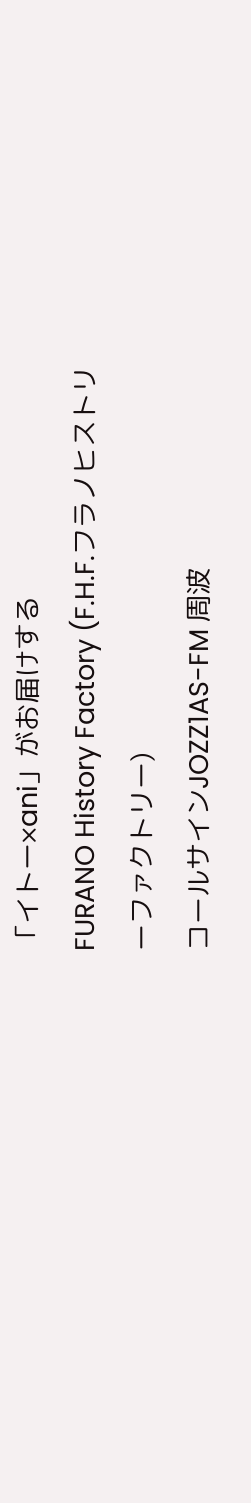「イトー×ani」がお届けする
FURANO History Factory (F.H.F.フラノヒストリーファクトリー)
コールサインJOZZ1AS-FM 周波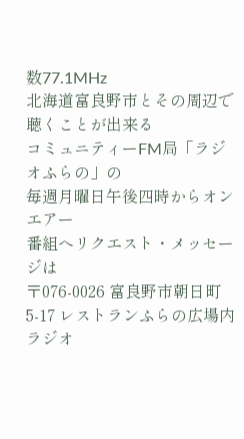数77.1MHz
北海道富良野市とその周辺で聴くことが出来る
コミュニティーFM局「ラジオふらの」の
毎週月曜日午後四時からオンエアー
番組へリクエスト・メッセージは
〒076-0026 富良野市朝日町5-17 レストランふらの広場内ラジオ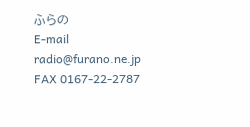ふらの
E-mail radio@furano.ne.jp FAX 0167-22-2787